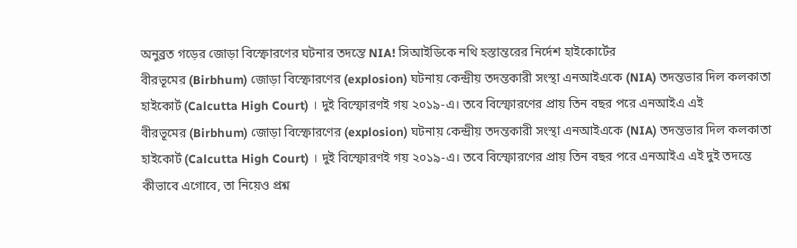অনুব্রত গড়ের জোড়া বিস্ফোরণের ঘটনার তদন্তে NIA! সিআইডিকে নথি হস্তান্তরের নির্দেশ হাইকোর্টের
বীরভূমের (Birbhum) জোড়া বিস্ফোরণের (explosion) ঘটনায় কেন্দ্রীয় তদন্তকারী সংস্থা এনআইএকে (NIA) তদন্তভার দিল কলকাতা হাইকোর্ট (Calcutta High Court) । দুই বিস্ফোরণই গয় ২০১৯-এ। তবে বিস্ফোরণের প্রায় তিন বছর পরে এনআইএ এই
বীরভূমের (Birbhum) জোড়া বিস্ফোরণের (explosion) ঘটনায় কেন্দ্রীয় তদন্তকারী সংস্থা এনআইএকে (NIA) তদন্তভার দিল কলকাতা হাইকোর্ট (Calcutta High Court) । দুই বিস্ফোরণই গয় ২০১৯-এ। তবে বিস্ফোরণের প্রায় তিন বছর পরে এনআইএ এই দুই তদন্তে কীভাবে এগোবে, তা নিয়েও প্রশ্ন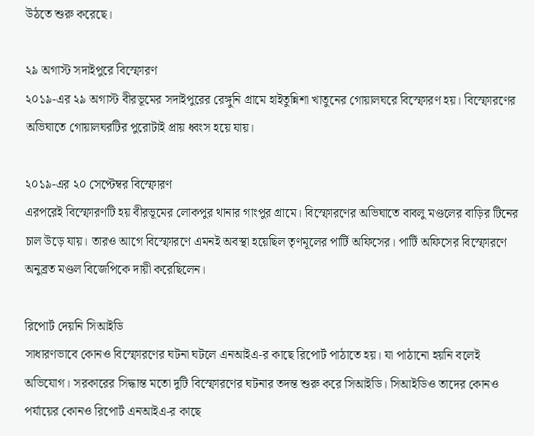উঠতে শুরু করেছে।

২৯ অগাস্ট সদাইপুরে বিস্ফোরণ
২০১৯-এর ২৯ অগাস্ট বীরভূমের সদাইপুরের রেঙ্গুনি গ্রামে হাইতুন্নিশা খাতুনের গোয়ালঘরে বিস্ফোরণ হয়। বিস্ফোরণের অভিঘাতে গোয়ালঘরটির পুরোটাই প্রায় ধ্বংস হয়ে যায়।

২০১৯-এর ২০ সেপ্টেম্বর বিস্ফোরণ
এরপরেই বিস্ফোরণটি হয় বীরভূমের লোকপুর থানার গাংপুর গ্রামে। বিস্ফোরণের অভিঘাতে বাবলু মণ্ডলের বাড়ির টিনের চাল উড়ে যায়। তারও আগে বিস্ফোরণে এমনই অবস্থা হয়েছিল তৃণমূলের পার্টি অফিসের। পার্টি অফিসের বিস্ফোরণে অনুব্রত মণ্ডল বিজেপিকে দায়ী করেছিলেন।

রিপোর্ট দেয়নি সিআইডি
সাধারণভাবে কোনও বিস্ফোরণের ঘটনা ঘটলে এনআইএ-র কাছে রিপোর্ট পাঠাতে হয়। যা পাঠানো হয়নি বলেই অভিযোগ। সরকারের সিদ্ধান্ত মতো দুটি বিস্ফোরণের ঘটনার তদন্ত শুরু করে সিআইডি। সিআইডিও তাদের কোনও পর্যায়ের কোনও রিপোর্ট এনআইএ-র কাছে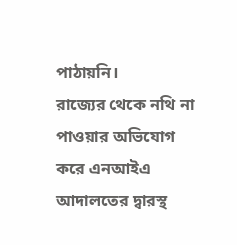পাঠায়নি।
রাজ্যের থেকে নথি না পাওয়ার অভিযোগ করে এনআইএ আদালতের দ্বারস্থ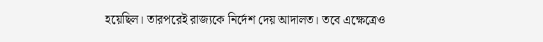হয়েছিল। তারপরেই রাজ্যকে নির্দেশ দেয় আদালত। তবে এক্ষেত্রেও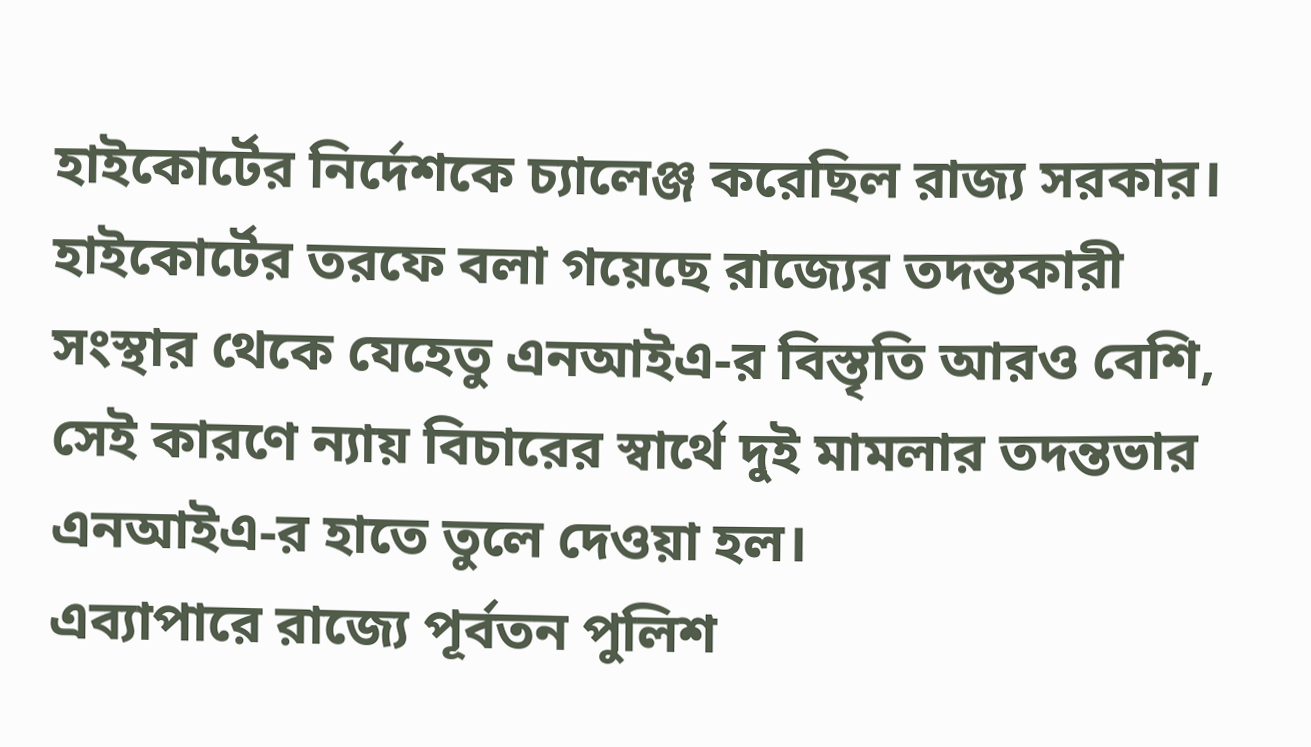হাইকোর্টের নির্দেশকে চ্যালেঞ্জ করেছিল রাজ্য সরকার। হাইকোর্টের তরফে বলা গয়েছে রাজ্যের তদন্তকারী সংস্থার থেকে যেহেতু এনআইএ-র বিস্তৃতি আরও বেশি, সেই কারণে ন্যায় বিচারের স্বার্থে দুই মামলার তদন্তভার এনআইএ-র হাতে তুলে দেওয়া হল।
এব্যাপারে রাজ্যে পূর্বতন পুলিশ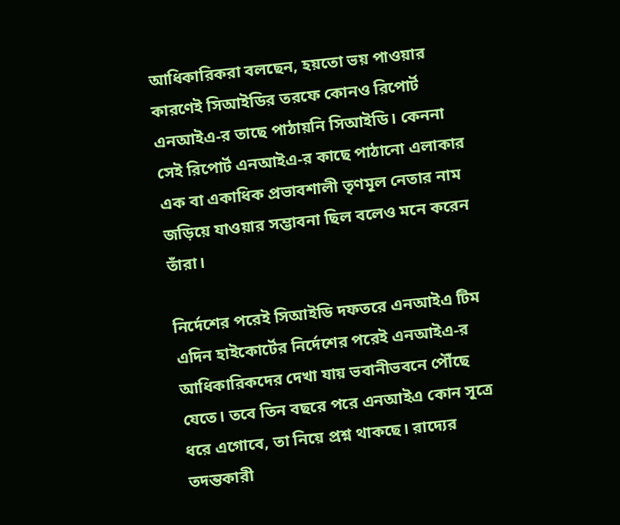আধিকারিকরা বলছেন, হয়তো ভয় পাওয়ার কারণেই সিআইডির তরফে কোনও রিপোর্ট এনআইএ-র তাছে পাঠায়নি সিআইডি। কেননা সেই রিপোর্ট এনআইএ-র কাছে পাঠানো এলাকার এক বা একাধিক প্রভাবশালী তৃণমূল নেতার নাম জড়িয়ে যাওয়ার সম্ভাবনা ছিল বলেও মনে করেন তাঁরা।

নির্দেশের পরেই সিআইডি দফতরে এনআইএ টিম
এদিন হাইকোর্টের নির্দেশের পরেই এনআইএ-র আধিকারিকদের দেখা যায় ভবানীভবনে পৌঁছে যেতে। তবে তিন বছরে পরে এনআইএ কোন সূত্রে ধরে এগোবে, তা নিয়ে প্রশ্ন থাকছে। রাদ্যের তদন্তকারী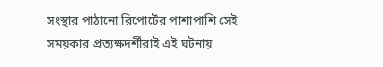সংস্থার পাঠানো রিপোর্টের পাশাপাশি সেই সময়কার প্রত্যক্ষদর্শীরাই এই ঘটনায়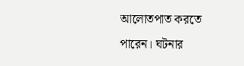আলোতপাত করতে পারেন। ঘটনার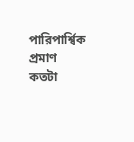পারিপার্শ্বিক প্রমাণ কতটা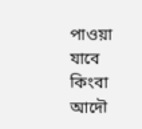পাওয়া যাবে কিংবা আদৌ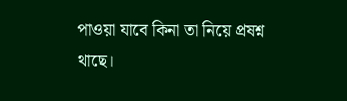পাওয়া যাবে কিনা তা নিয়ে প্রষশ্ন থাছে।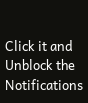Click it and Unblock the Notifications